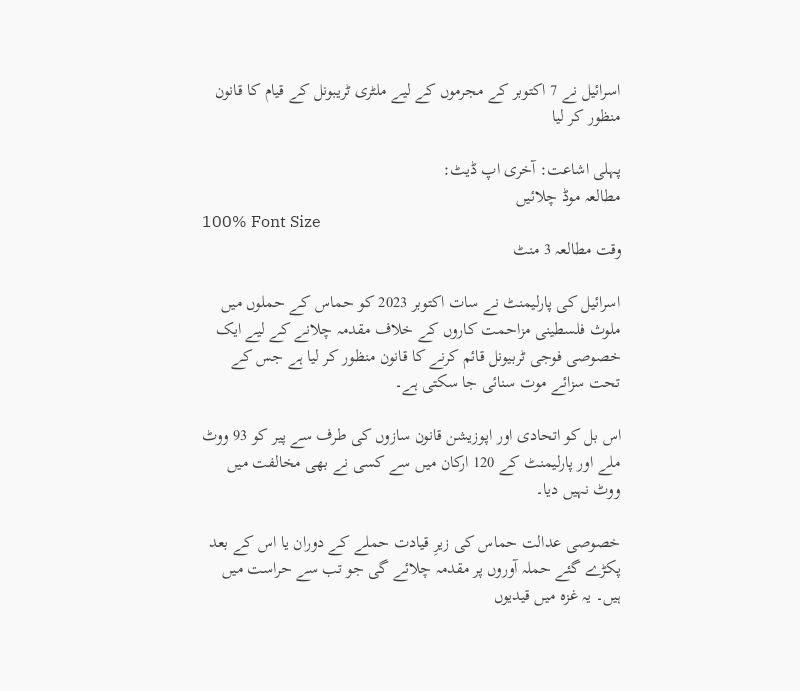اسرائیل نے 7 اکتوبر کے مجرموں کے لیے ملٹری ٹریبونل کے قیام کا قانون منظور کر لیا

پہلی اشاعت: آخری اپ ڈیٹ:
مطالعہ موڈ چلائیں
100% Font Size
وقت مطالعہ 3 منٹ

اسرائیل کی پارلیمنٹ نے سات اکتوبر 2023 کو حماس کے حملوں میں ملوث فلسطینی مزاحمت کاروں کے خلاف مقدمہ چلانے کے لیے ایک خصوصی فوجی ٹربیونل قائم کرنے کا قانون منظور کر لیا ہے جس کے تحت سزائے موت سنائی جا سکتی ہے۔

اس بل کو اتحادی اور اپوزیشن قانون سازوں کی طرف سے پیر کو 93 ووٹ ملے اور پارلیمنٹ کے 120 ارکان میں سے کسی نے بھی مخالفت میں ووٹ نہیں دیا۔

خصوصی عدالت حماس کی زیرِ قیادت حملے کے دوران یا اس کے بعد پکڑے گئے حملہ آوروں پر مقدمہ چلائے گی جو تب سے حراست میں ہیں۔ یہ غزہ میں قیدیوں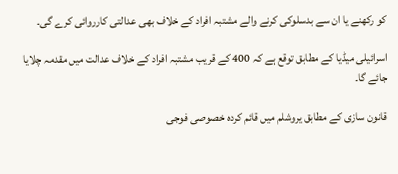کو رکھنے یا ان سے بدسلوکی کرنے والے مشتبہ افراد کے خلاف بھی عدالتی کارروائی کرے گی۔

اسرائیلی میڈیا کے مطابق توقع ہے کہ 400 کے قریب مشتبہ افراد کے خلاف عدالت میں مقدمہ چلایا جائے گا۔

قانون سازی کے مطابق یروشلم میں قائم کردہ خصوصی فوجی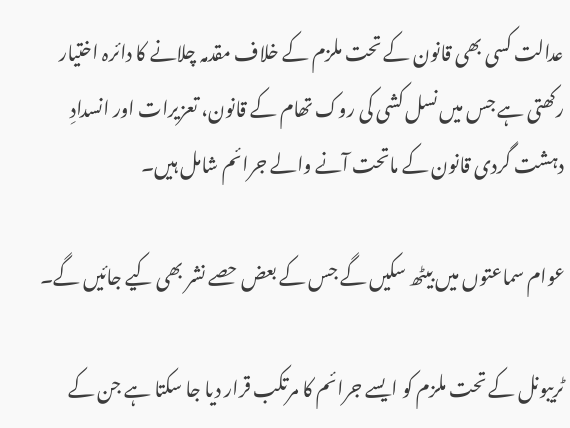عدالت کسی بھی قانون کے تحت ملزم کے خلاف مقدمہ چلانے کا دائرہ اختیار رکھتی ہے جس میں نسل کشی کی روک تھام کے قانون، تعزیرات اور انسدادِ دہشت گردی قانون کے ماتحت آنے والے جرائم شامل ہیں۔

عوام سماعتوں میں بیٹھ سکیں گے جس کے بعض حصے نشر بھی کیے جائیں گے۔

ٹریبونل کے تحت ملزم کو ایسے جرائم کا مرتکب قرار دیا جا سکتا ہے جن کے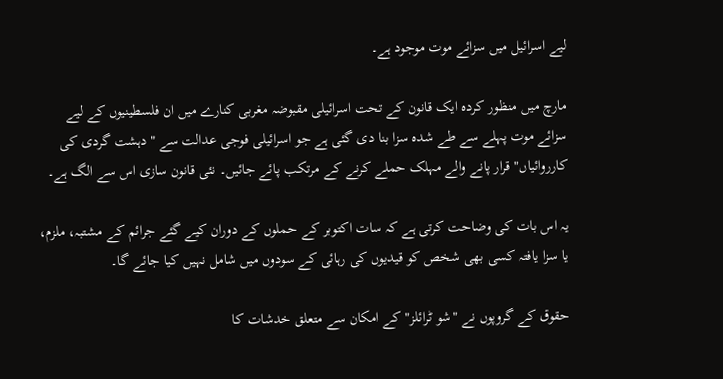لیے اسرائیل میں سزائے موت موجود ہے۔

مارچ میں منظور کردہ ایک قانون کے تحت اسرائیلی مقبوضہ مغربی کنارے میں ان فلسطینیوں کے لیے سزائے موت پہلے سے طے شدہ سزا بنا دی گئی ہے جو اسرائیلی فوجی عدالت سے "دہشت گردی کی کارروائیاں" قرار پانے والے مہلک حملے کرنے کے مرتکب پائے جائیں۔ نئی قانون سازی اس سے الگ ہے۔

یہ اس بات کی وضاحت کرتی ہے کہ سات اکتوبر کے حملوں کے دوران کیے گئے جرائم کے مشتبہ، ملزم، یا سزا یافتہ کسی بھی شخص کو قیدیوں کی رہائی کے سودوں میں شامل نہیں کیا جائے گا۔

حقوق کے گروپوں نے "شو ٹرائلز" کے امکان سے متعلق خدشات کا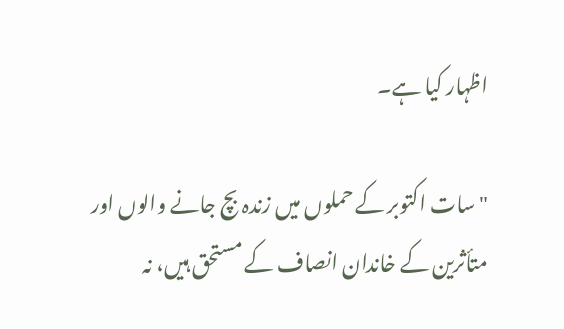اظہار کیا ہے۔

"سات اکتوبر کے حملوں میں زندہ بچ جانے والوں اور متأثرین کے خاندان انصاف کے مستحق ہیں، نہ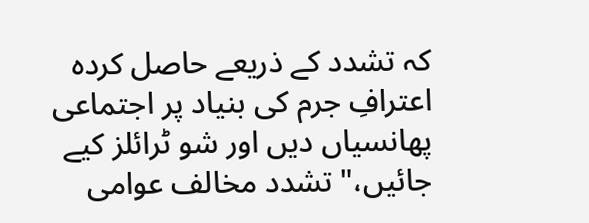کہ تشدد کے ذریعے حاصل کردہ اعترافِ جرم کی بنیاد پر اجتماعی پھانسیاں دیں اور شو ٹرائلز کیے جائیں،" تشدد مخالف عوامی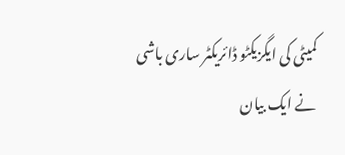کمیٹی کی ایگزیکٹو ڈائریکٹر ساری باشی نے ایک بیان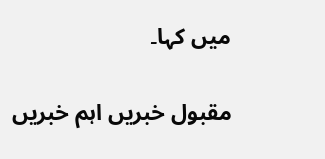میں کہا۔

مقبول خبریں اہم خبریں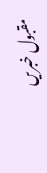مقبول خبریں